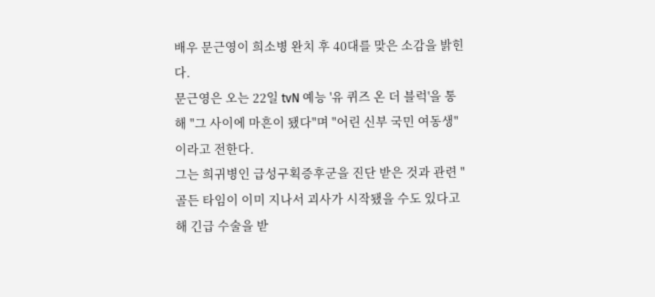배우 문근영이 희소병 완치 후 40대를 맞은 소감을 밝힌다.
문근영은 오는 22일 tvN 예능 '유 퀴즈 온 더 블럭'을 통해 "그 사이에 마흔이 됐다"며 "어린 신부 국민 여동생"이라고 전한다.
그는 희귀병인 급성구획증후군을 진단 받은 것과 관련 "골든 타임이 이미 지나서 괴사가 시작됐을 수도 있다고 해 긴급 수술을 받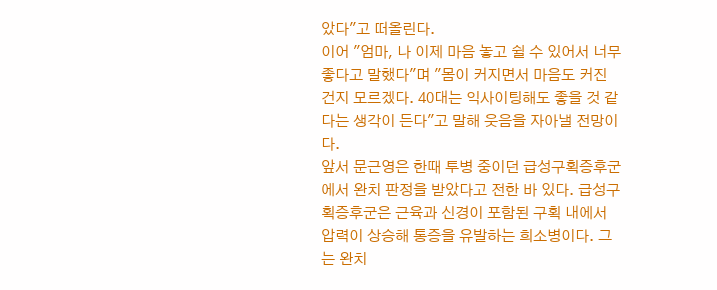았다"고 떠올린다.
이어 "엄마, 나 이제 마음 놓고 쉴 수 있어서 너무 좋다고 말했다"며 "몸이 커지면서 마음도 커진 건지 모르겠다. 40대는 익사이팅해도 좋을 것 같다는 생각이 든다"고 말해 웃음을 자아낼 전망이다.
앞서 문근영은 한때 투병 중이던 급성구획증후군에서 완치 판정을 받았다고 전한 바 있다. 급성구획증후군은 근육과 신경이 포함된 구획 내에서 압력이 상승해 통증을 유발하는 희소병이다. 그는 완치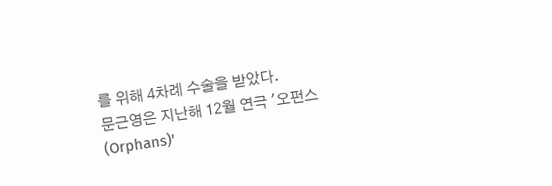를 위해 4차례 수술을 받았다.
문근영은 지난해 12월 연극 '오펀스(Orphans)'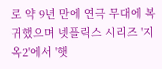로 약 9년 만에 연극 무대에 복귀했으며 넷플릭스 시리즈 '지옥2'에서 '햇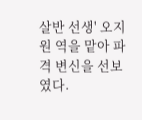살반 선생' 오지원 역을 맡아 파격 변신을 선보였다.